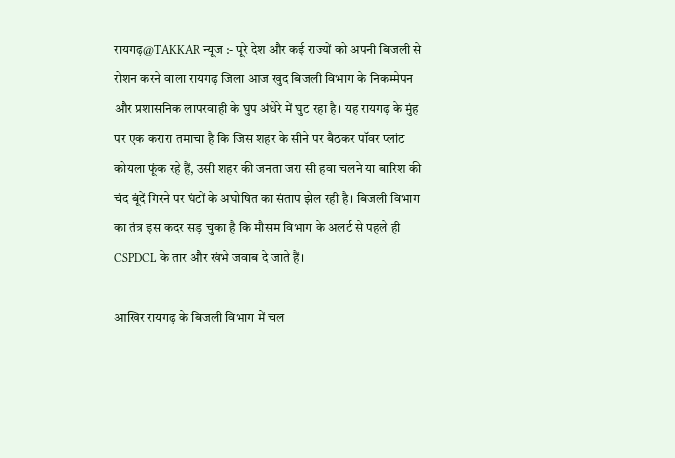रायगढ़@TAKKAR न्यूज :- पूरे देश और कई राज्यों को अपनी बिजली से रोशन करने वाला रायगढ़ जिला आज खुद बिजली विभाग के निकम्मेपन और प्रशासनिक लापरवाही के घुप अंधेरे में घुट रहा है। यह रायगढ़ के मुंह पर एक करारा तमाचा है कि जिस शहर के सीने पर बैठकर पॉवर प्लांट कोयला फूंक रहे हैं, उसी शहर की जनता जरा सी हवा चलने या बारिश की चंद बूंदें गिरने पर घंटों के अघोषित का संताप झेल रही है। बिजली विभाग का तंत्र इस कदर सड़ चुका है कि मौसम विभाग के अलर्ट से पहले ही CSPDCL के तार और खंभे जवाब दे जाते हैं।

आखिर रायगढ़ के बिजली विभाग में चल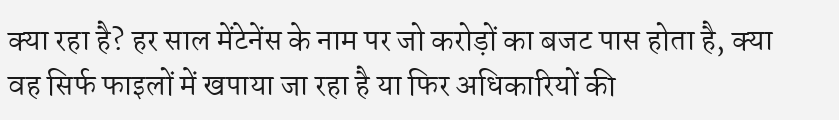क्या रहा है? हर साल मेंटेनेंस के नाम पर जो करोड़ों का बजट पास होता है, क्या वह सिर्फ फाइलों में खपाया जा रहा है या फिर अधिकारियों की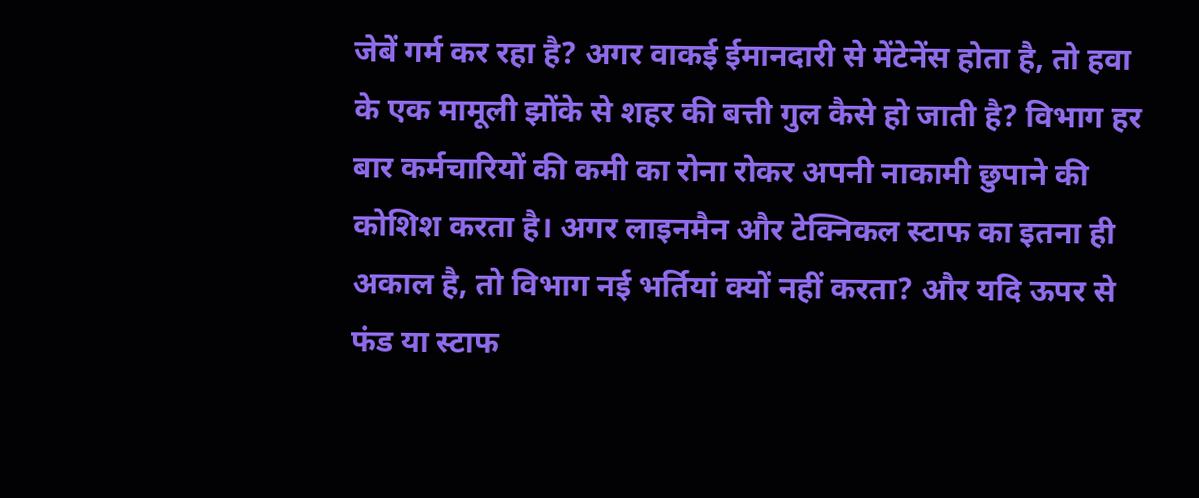जेबें गर्म कर रहा है? अगर वाकई ईमानदारी से मेंटेनेंस होता है, तो हवा के एक मामूली झोंके से शहर की बत्ती गुल कैसे हो जाती है? विभाग हर बार कर्मचारियों की कमी का रोना रोकर अपनी नाकामी छुपाने की कोशिश करता है। अगर लाइनमैन और टेक्निकल स्टाफ का इतना ही अकाल है, तो विभाग नई भर्तियां क्यों नहीं करता? और यदि ऊपर से फंड या स्टाफ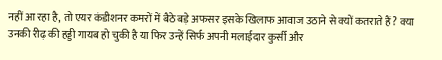नहीं आ रहा है, तो एयर कंडीशनर कमरों में बैठे बड़े अफसर इसके खिलाफ आवाज उठाने से क्यों कतराते हैं? क्या उनकी रीढ़ की हड्डी गायब हो चुकी है या फिर उन्हें सिर्फ अपनी मलाईदार कुर्सी और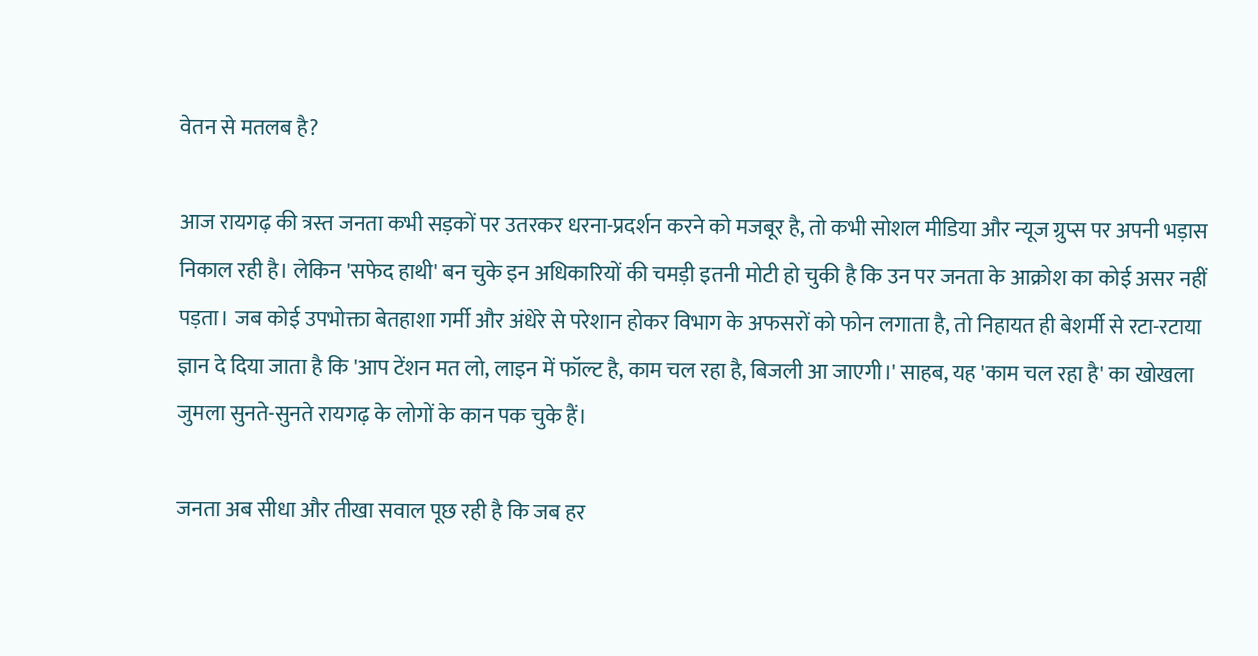वेतन से मतलब है?

आज रायगढ़ की त्रस्त जनता कभी सड़कों पर उतरकर धरना-प्रदर्शन करने को मजबूर है, तो कभी सोशल मीडिया और न्यूज ग्रुप्स पर अपनी भड़ास निकाल रही है। लेकिन 'सफेद हाथी' बन चुके इन अधिकारियों की चमड़ी इतनी मोटी हो चुकी है कि उन पर जनता के आक्रोश का कोई असर नहीं पड़ता। जब कोई उपभोक्ता बेतहाशा गर्मी और अंधेरे से परेशान होकर विभाग के अफसरों को फोन लगाता है, तो निहायत ही बेशर्मी से रटा-रटाया ज्ञान दे दिया जाता है कि 'आप टेंशन मत लो, लाइन में फॉल्ट है, काम चल रहा है, बिजली आ जाएगी।' साहब, यह 'काम चल रहा है' का खोखला जुमला सुनते-सुनते रायगढ़ के लोगों के कान पक चुके हैं।

जनता अब सीधा और तीखा सवाल पूछ रही है कि जब हर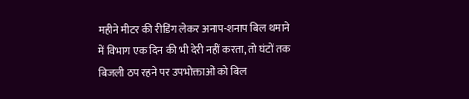महीने मीटर की रीडिंग लेकर अनाप-शनाप बिल थमाने में विभाग एक दिन की भी देरी नहीं करता, तो घंटों तक बिजली ठप रहने पर उपभोक्ताओं को बिल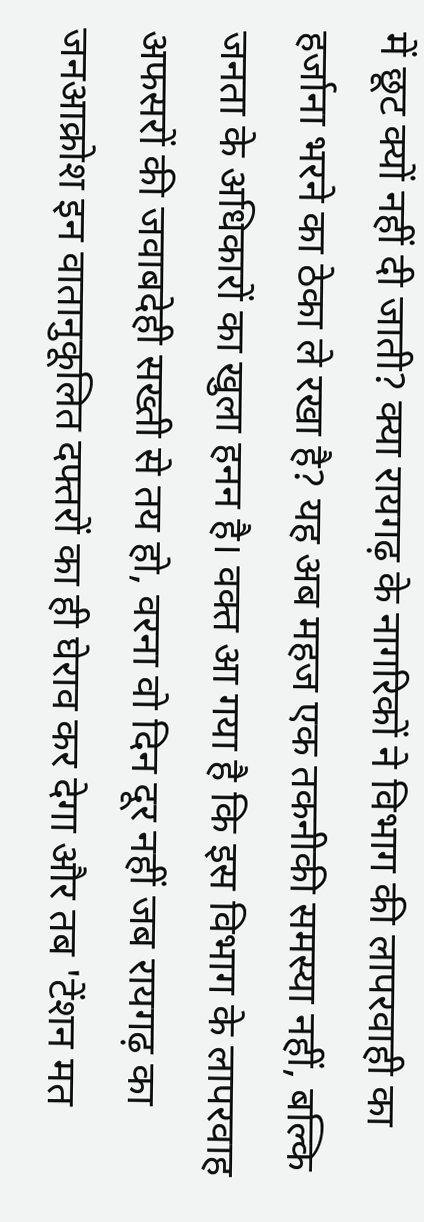में छूट क्यों नहीं दी जाती? क्या रायगढ़ के नागरिकों ने विभाग की लापरवाही का हर्जाना भरने का ठेका ले रखा है? यह अब महज एक तकनीकी समस्या नहीं, बल्कि जनता के अधिकारों का खुला हनन है। वक्त आ गया है कि इस विभाग के लापरवाह अफसरों की जवाबदेही सख्ती से तय हो, वरना वो दिन दूर नहीं जब रायगढ़ का जनआक्रोश इन वातानुकूलित दफ्तरों का ही घेराव कर देगा और तब 'टेंशन मत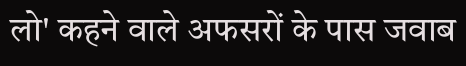लो' कहने वाले अफसरों के पास जवाब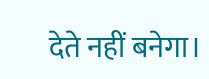देते नहीं बनेगा।